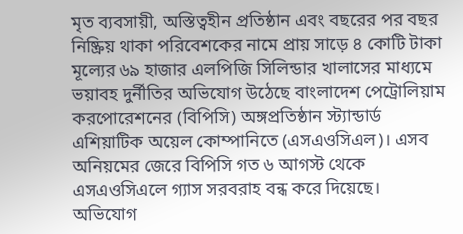মৃত ব্যবসায়ী, অস্তিত্বহীন প্রতিষ্ঠান এবং বছরের পর বছর নিষ্ক্রিয় থাকা পরিবেশকের নামে প্রায় সাড়ে ৪ কোটি টাকা মূল্যের ৬৯ হাজার এলপিজি সিলিন্ডার খালাসের মাধ্যমে ভয়াবহ দুর্নীতির অভিযোগ উঠেছে বাংলাদেশ পেট্রোলিয়াম করপোরেশনের (বিপিসি) অঙ্গপ্রতিষ্ঠান স্ট্যান্ডার্ড এশিয়াটিক অয়েল কোম্পানিতে (এসএওসিএল)। এসব অনিয়মের জেরে বিপিসি গত ৬ আগস্ট থেকে এসএওসিএলে গ্যাস সরবরাহ বন্ধ করে দিয়েছে।
অভিযোগ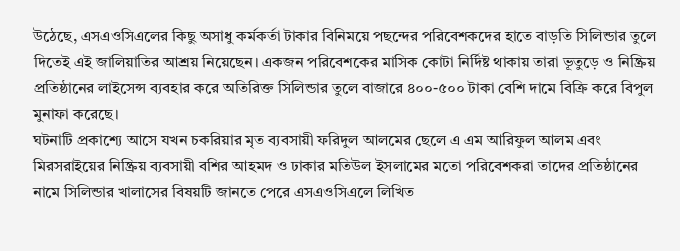উঠেছে, এসএওসিএলের কিছু অসাধু কর্মকর্তা টাকার বিনিময়ে পছন্দের পরিবেশকদের হাতে বাড়তি সিলিন্ডার তুলে দিতেই এই জালিয়াতির আশ্রয় নিয়েছেন। একজন পরিবেশকের মাসিক কোটা নির্দিষ্ট থাকায় তারা ভূতুড়ে ও নিষ্ক্রিয় প্রতিষ্ঠানের লাইসেন্স ব্যবহার করে অতিরিক্ত সিলিন্ডার তুলে বাজারে ৪০০-৫০০ টাকা বেশি দামে বিক্রি করে বিপুল মুনাফা করেছে।
ঘটনাটি প্রকাশ্যে আসে যখন চকরিয়ার মৃত ব্যবসায়ী ফরিদুল আলমের ছেলে এ এম আরিফুল আলম এবং মিরসরাইয়ের নিষ্ক্রিয় ব্যবসায়ী বশির আহমদ ও ঢাকার মতিউল ইসলামের মতো পরিবেশকরা তাদের প্রতিষ্ঠানের নামে সিলিন্ডার খালাসের বিষয়টি জানতে পেরে এসএওসিএলে লিখিত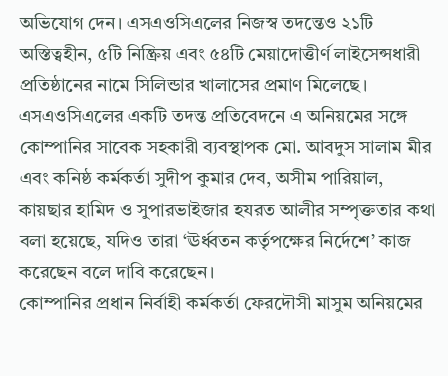অভিযোগ দেন। এসএওসিএলের নিজস্ব তদন্তেও ২১টি অস্তিত্বহীন, ৫টি নিষ্ক্রিয় এবং ৫৪টি মেয়াদোত্তীর্ণ লাইসেন্সধারী প্রতিষ্ঠানের নামে সিলিন্ডার খালাসের প্রমাণ মিলেছে।
এসএওসিএলের একটি তদন্ত প্রতিবেদনে এ অনিয়মের সঙ্গে কোম্পানির সাবেক সহকারী ব্যবস্থাপক মো. আবদুস সালাম মীর এবং কনিষ্ঠ কর্মকর্তা সুদীপ কুমার দেব, অসীম পারিয়াল, কায়ছার হামিদ ও সুপারভাইজার হযরত আলীর সম্পৃক্ততার কথা বলা হয়েছে, যদিও তারা ‘ঊর্ধ্বতন কর্তৃপক্ষের নির্দেশে’ কাজ করেছেন বলে দাবি করেছেন।
কোম্পানির প্রধান নির্বাহী কর্মকর্তা ফেরদৌসী মাসুম অনিয়মের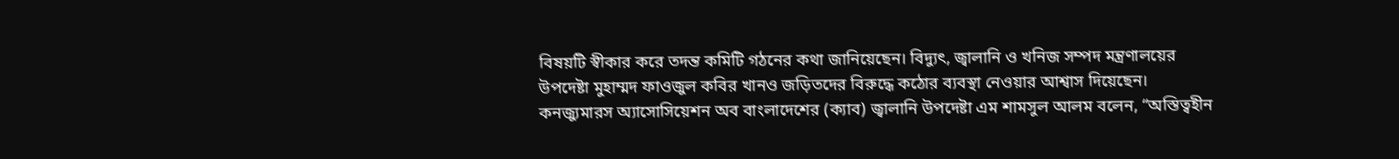বিষয়টি স্বীকার করে তদন্ত কমিটি গঠনের কথা জানিয়েছেন। বিদ্যুৎ, জ্বালানি ও খনিজ সম্পদ মন্ত্রণালয়ের উপদেষ্টা মুহাম্মদ ফাওজুল কবির খানও জড়িতদের বিরুদ্ধে কঠোর ব্যবস্থা নেওয়ার আশ্বাস দিয়েছেন।
কনজ্যুমারস অ্যাসোসিয়েশন অব বাংলাদেশের (ক্যাব) জ্বালানি উপদেষ্টা এম শামসুল আলম বলেন, “অস্তিত্বহীন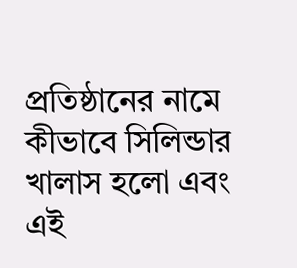প্রতিষ্ঠানের নামে কীভাবে সিলিন্ডার খালাস হলো এবং এই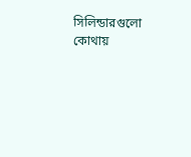সিলিন্ডারগুলো কোথায়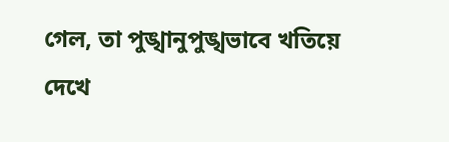গেল, তা পুঙ্খানুপুঙ্খভাবে খতিয়ে দেখে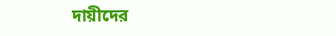দায়ীদের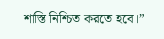শাস্তি নিশ্চিত করতে হবে।”